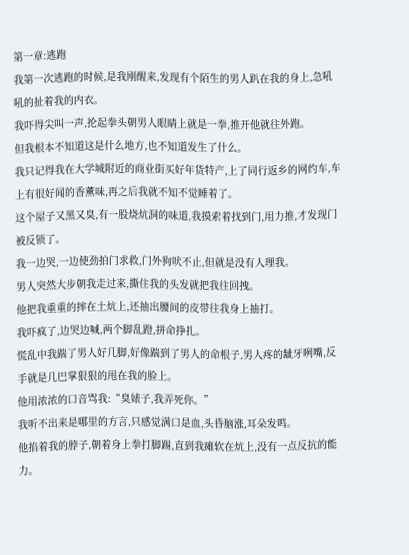第一章:逃跑
我第一次逃跑的时候,是我刚醒来,发现有个陌生的男人趴在我的身上,急吼吼的扯着我的内衣。
我吓得尖叫一声,抡起拳头朝男人眼睛上就是一拳,推开他就往外跑。
但我根本不知道这是什么地方,也不知道发生了什么。
我只记得我在大学城附近的商业街买好年货特产,上了同行返乡的网约车,车上有很好闻的香薰味,再之后我就不知不觉睡着了。
这个屋子又黑又臭,有一股烧炕洞的味道,我摸索着找到门,用力推,才发现门被反锁了。
我一边哭,一边使劲拍门求救,门外狗吠不止,但就是没有人理我。
男人突然大步朝我走过来,撕住我的头发就把我往回拽。
他把我重重的摔在土炕上,还抽出腰间的皮带往我身上抽打。
我吓疯了,边哭边喊,两个脚乱蹬,拼命挣扎。
慌乱中我踹了男人好几脚,好像踹到了男人的命根子,男人疼的龇牙咧嘴,反手就是几巴掌狠狠的甩在我的脸上。
他用浓浓的口音骂我:“臭婊子,我弄死你。”
我听不出来是哪里的方言,只感觉满口是血,头昏脑涨,耳朵发鸣。
他掐着我的脖子,朝着身上拳打脚踢,直到我瘫软在炕上,没有一点反抗的能力。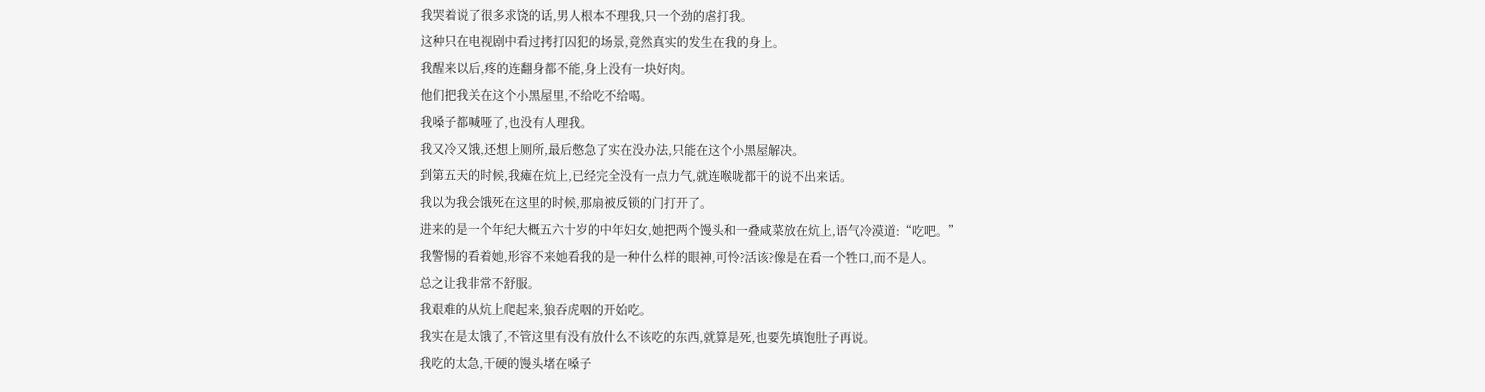我哭着说了很多求饶的话,男人根本不理我,只一个劲的虐打我。
这种只在电视剧中看过拷打囚犯的场景,竟然真实的发生在我的身上。
我醒来以后,疼的连翻身都不能,身上没有一块好肉。
他们把我关在这个小黑屋里,不给吃不给喝。
我嗓子都喊哑了,也没有人理我。
我又冷又饿,还想上厕所,最后憋急了实在没办法,只能在这个小黑屋解决。
到第五天的时候,我瘫在炕上,已经完全没有一点力气,就连喉咙都干的说不出来话。
我以为我会饿死在这里的时候,那扇被反锁的门打开了。
进来的是一个年纪大概五六十岁的中年妇女,她把两个馒头和一叠咸菜放在炕上,语气冷漠道:“吃吧。”
我警惕的看着她,形容不来她看我的是一种什么样的眼神,可怜?活该?像是在看一个牲口,而不是人。
总之让我非常不舒服。
我艰难的从炕上爬起来,狼吞虎咽的开始吃。
我实在是太饿了,不管这里有没有放什么不该吃的东西,就算是死,也要先填饱肚子再说。
我吃的太急,干硬的馒头堵在嗓子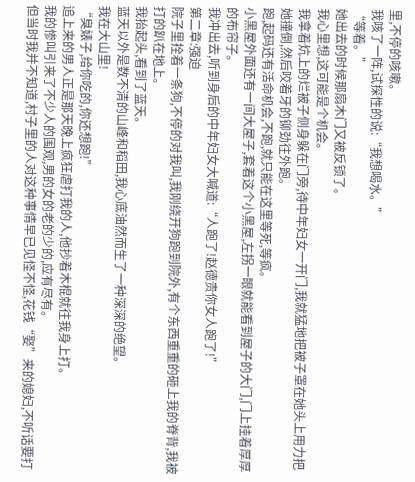里,不停的咳嗽。
我咳了一阵,试探性的说:“我想喝水。”
“等着。”
她出去的时候那扇木门又被反锁了。
我心里想,这可能是个机会。
我拿着炕上的烂被子侧身躲在门旁,待中年妇女一开门,我就猛地把被子罩在她头上用力把她撞倒,然后咬着牙的铆劲往外跑。
跑,起码还有活命机会,不跑,就只能在这里等死,等疯。
小黑屋外面还有一间大屋子,套着这个小黑屋,左拐一眼就能看到屋子的大门,门上挂着厚厚的布帘子。
我冲出去,听到身后的中年妇女大喊道:“人跑了!赵德贵你女人跑了!”
第二章:强迫
院子里拴着一条狗,不停的对我叫,我刚绕开狗跑到院外,有个东西重重的砸上我的脊背,我被打的趴在地上。
我抬起头,看到了蓝天。
蓝天以外是数不清的山峰和稻田,我心底油然而生了一种深深的绝望。
我在大山里!
“臭婊子,给你吃的,你还想跑!”
追上来的男人正是那天晚上疯狂虐打我的人,他抄着木棍就往我身上打。
我的惨叫引来了不少人的围观,男的女的老的少的,应有尽有。
但当时我并不知道,村子里的人对这种事情早已见怪不怪,花钱“娶”来的媳妇,不听话要打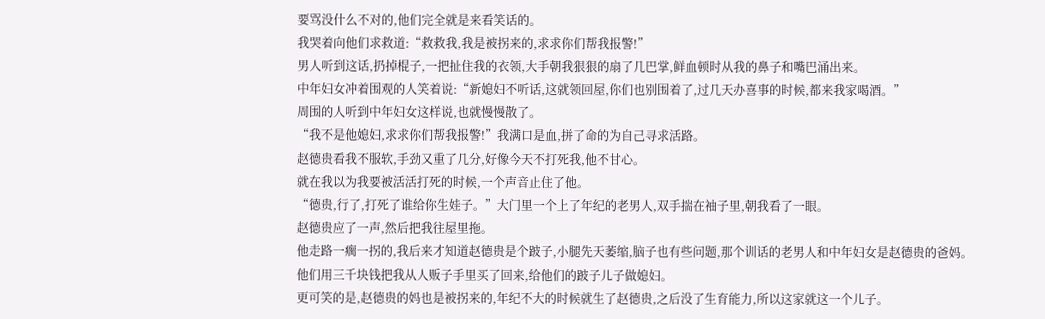要骂没什么不对的,他们完全就是来看笑话的。
我哭着向他们求救道:“救救我,我是被拐来的,求求你们帮我报警!”
男人听到这话,扔掉棍子,一把扯住我的衣领,大手朝我狠狠的扇了几巴掌,鲜血顿时从我的鼻子和嘴巴涌出来。
中年妇女冲着围观的人笑着说:“新媳妇不听话,这就领回屋,你们也别围着了,过几天办喜事的时候,都来我家喝酒。”
周围的人听到中年妇女这样说,也就慢慢散了。
“我不是他媳妇,求求你们帮我报警!”我满口是血,拼了命的为自己寻求活路。
赵德贵看我不服软,手劲又重了几分,好像今天不打死我,他不甘心。
就在我以为我要被活活打死的时候,一个声音止住了他。
“德贵,行了,打死了谁给你生娃子。”大门里一个上了年纪的老男人,双手揣在袖子里,朝我看了一眼。
赵德贵应了一声,然后把我往屋里拖。
他走路一瘸一拐的,我后来才知道赵德贵是个跛子,小腿先天萎缩,脑子也有些问题,那个训话的老男人和中年妇女是赵德贵的爸妈。
他们用三千块钱把我从人贩子手里买了回来,给他们的跛子儿子做媳妇。
更可笑的是,赵德贵的妈也是被拐来的,年纪不大的时候就生了赵德贵,之后没了生育能力,所以这家就这一个儿子。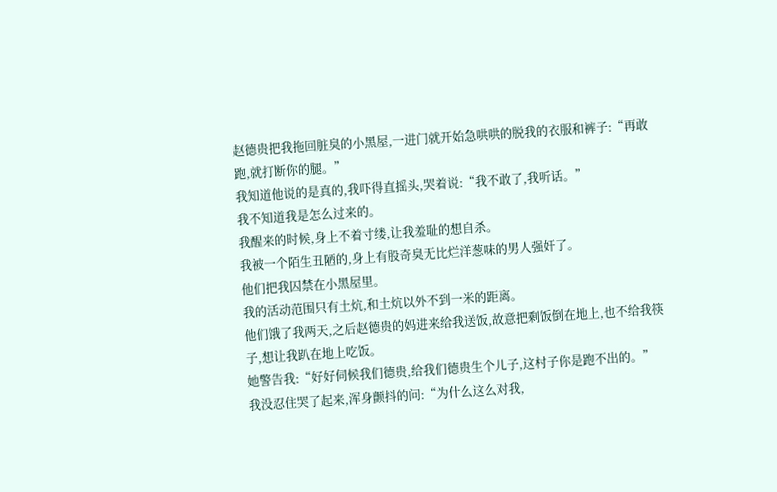赵德贵把我拖回脏臭的小黑屋,一进门就开始急哄哄的脱我的衣服和裤子:“再敢跑,就打断你的腿。”
我知道他说的是真的,我吓得直摇头,哭着说:“我不敢了,我听话。”
我不知道我是怎么过来的。
我醒来的时候,身上不着寸缕,让我羞耻的想自杀。
我被一个陌生丑陋的,身上有股奇臭无比烂洋葱味的男人强奸了。
他们把我囚禁在小黑屋里。
我的活动范围只有土炕,和土炕以外不到一米的距离。
他们饿了我两天,之后赵德贵的妈进来给我送饭,故意把剩饭倒在地上,也不给我筷子,想让我趴在地上吃饭。
她警告我:“好好伺候我们德贵,给我们德贵生个儿子,这村子你是跑不出的。”
我没忍住哭了起来,浑身颤抖的问:“为什么这么对我,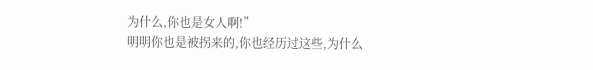为什么,你也是女人啊!”
明明你也是被拐来的,你也经历过这些,为什么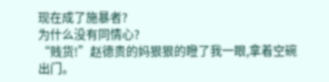现在成了施暴者?
为什么没有同情心?
“贱货!”赵德贵的妈狠狠的瞪了我一眼,拿着空碗出门。